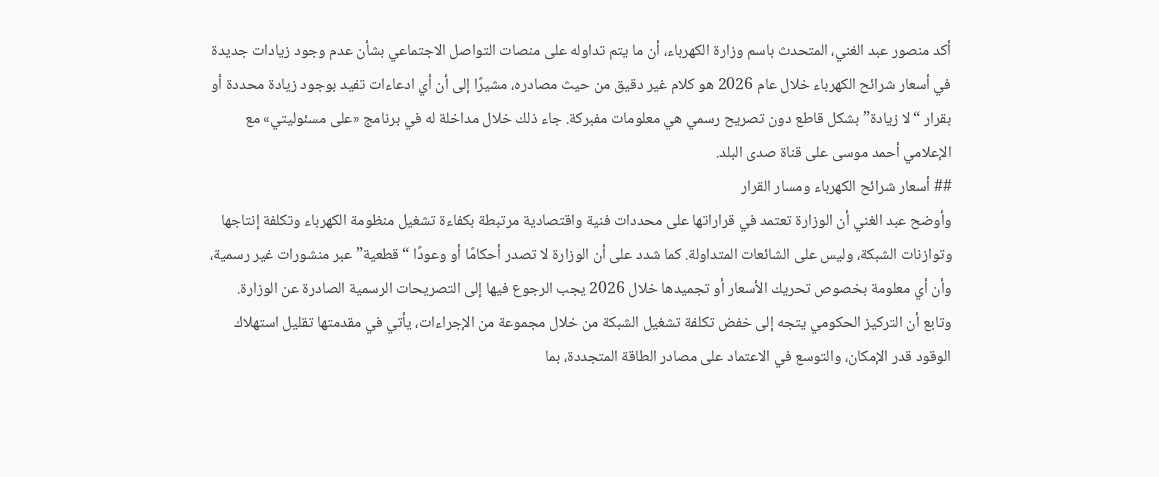أكد منصور عبد الغني، المتحدث باسم وزارة الكهرباء، أن ما يتم تداوله على منصات التواصل الاجتماعي بشأن عدم وجود زيادات جديدة في أسعار شرائح الكهرباء خلال عام 2026 هو كلام غير دقيق من حيث مصادره، مشيرًا إلى أن أي ادعاءات تفيد بوجود زيادة محددة أو بقرار “لا زيادة” بشكل قاطع دون تصريح رسمي هي معلومات مفبركة. جاء ذلك خلال مداخلة له في برنامج «على مسئوليتي» مع الإعلامي أحمد موسى على قناة صدى البلد.
## أسعار شرائح الكهرباء ومسار القرار
وأوضح عبد الغني أن الوزارة تعتمد في قراراتها على محددات فنية واقتصادية مرتبطة بكفاءة تشغيل منظومة الكهرباء وتكلفة إنتاجها وتوازنات الشبكة، وليس على الشائعات المتداولة. كما شدد على أن الوزارة لا تصدر أحكامًا أو وعودًا “قطعية” عبر منشورات غير رسمية، وأن أي معلومة بخصوص تحريك الأسعار أو تجميدها خلال 2026 يجب الرجوع فيها إلى التصريحات الرسمية الصادرة عن الوزارة.
وتابع أن التركيز الحكومي يتجه إلى خفض تكلفة تشغيل الشبكة من خلال مجموعة من الإجراءات، يأتي في مقدمتها تقليل استهلاك الوقود قدر الإمكان، والتوسع في الاعتماد على مصادر الطاقة المتجددة، بما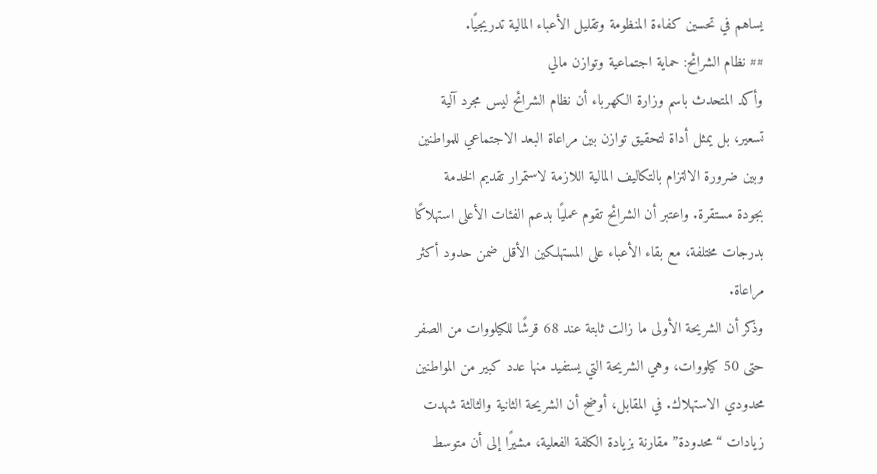يساهم في تحسين كفاءة المنظومة وتقليل الأعباء المالية تدريجيًا.
## نظام الشرائح: حماية اجتماعية وتوازن مالي
وأكد المتحدث باسم وزارة الكهرباء أن نظام الشرائح ليس مجرد آلية تسعير، بل يمثل أداة لتحقيق توازن بين مراعاة البعد الاجتماعي للمواطنين وبين ضرورة الالتزام بالتكاليف المالية اللازمة لاستمرار تقديم الخدمة بجودة مستقرة. واعتبر أن الشرائح تقوم عمليًا بدعم الفئات الأعلى استهلاكًا بدرجات مختلفة، مع بقاء الأعباء على المستهلكين الأقل ضمن حدود أكثر مراعاة.
وذكر أن الشريحة الأولى ما زالت ثابتة عند 68 قرشًا للكيلووات من الصفر حتى 50 كيلووات، وهي الشريحة التي يستفيد منها عدد كبير من المواطنين محدودي الاستهلاك. في المقابل، أوضح أن الشريحة الثانية والثالثة شهدت زيادات “محدودة” مقارنة بزيادة الكلفة الفعلية، مشيرًا إلى أن متوسط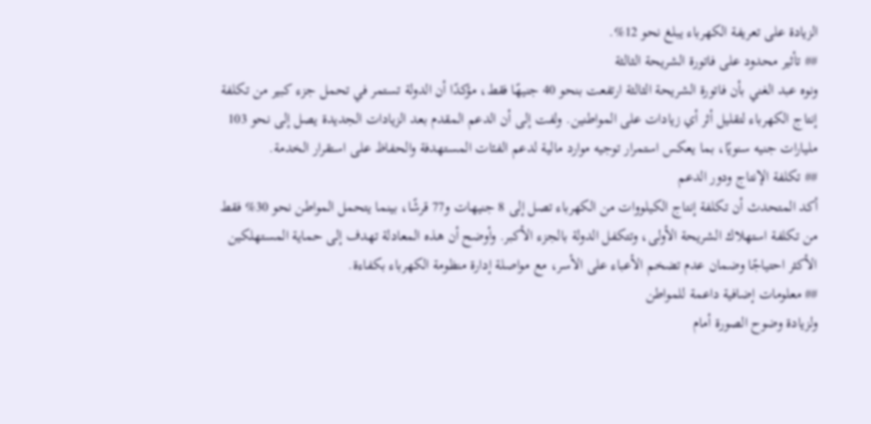الزيادة على تعريفة الكهرباء يبلغ نحو 12%.
## تأثير محدود على فاتورة الشريحة الثالثة
ونوه عبد الغني بأن فاتورة الشريحة الثالثة ارتفعت بنحو 40 جنيهًا فقط، مؤكدًا أن الدولة تستمر في تحمل جزء كبير من تكلفة إنتاج الكهرباء لتقليل أثر أي زيادات على المواطنين. ولفت إلى أن الدعم المقدم بعد الزيادات الجديدة يصل إلى نحو 103 مليارات جنيه سنويًا، بما يعكس استمرار توجيه موارد مالية لدعم الفئات المستهدفة والحفاظ على استقرار الخدمة.
## تكلفة الإنتاج ودور الدعم
أكد المتحدث أن تكلفة إنتاج الكيلووات من الكهرباء تصل إلى 8 جنيهات و77 قرشًا، بينما يتحمل المواطن نحو 30% فقط من تكلفة استهلاك الشريحة الأولى، وتتكفل الدولة بالجزء الأكبر. وأوضح أن هذه المعادلة تهدف إلى حماية المستهلكين الأكثر احتياجًا وضمان عدم تضخم الأعباء على الأسر، مع مواصلة إدارة منظومة الكهرباء بكفاءة.
## معلومات إضافية داعمة للمواطن
ولزيادة وضوح الصورة أمام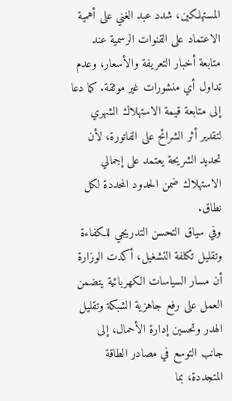المستهلكين، شدد عبد الغني على أهمية الاعتماد على القنوات الرسمية عند متابعة أخبار التعريفة والأسعار، وعدم تداول أي منشورات غير موثقة. كما دعا إلى متابعة قيمة الاستهلاك الشهري لتقدير أثر الشرائح على الفاتورة، لأن تحديد الشريحة يعتمد على إجمالي الاستهلاك ضمن الحدود المحددة لكل نطاق.
وفي سياق التحسن التدريجي للكفاءة وتقليل تكلفة التشغيل، أكدت الوزارة أن مسار السياسات الكهربائية يتضمن العمل على رفع جاهزية الشبكة وتقليل الهدر وتحسين إدارة الأحمال، إلى جانب التوسع في مصادر الطاقة المتجددة، بما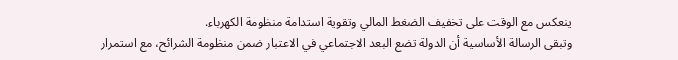ينعكس مع الوقت على تخفيف الضغط المالي وتقوية استدامة منظومة الكهرباء.
وتبقى الرسالة الأساسية أن الدولة تضع البعد الاجتماعي في الاعتبار ضمن منظومة الشرائح، مع استمرار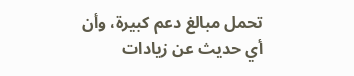تحمل مبالغ دعم كبيرة، وأن أي حديث عن زيادات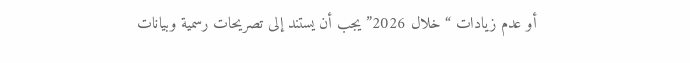أو عدم زيادات “خلال 2026” يجب أن يستند إلى تصريحات رسمية وبيانات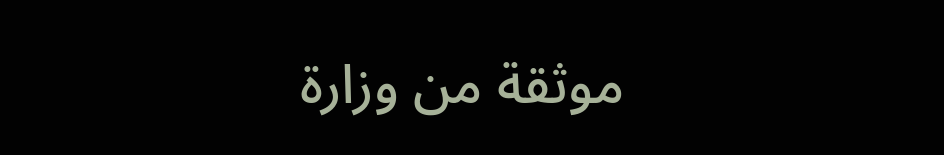موثقة من وزارة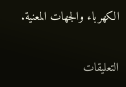الكهرباء والجهات المعنية.

التعليقات